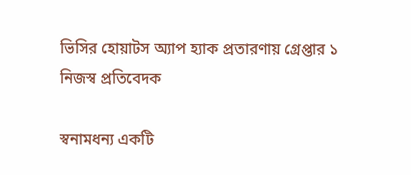ভিসির হোয়াটস অ্যাপ হ্যাক প্রতারণায় গ্রেপ্তার ১
নিজস্ব প্রতিবেদক

স্বনামধন্য একটি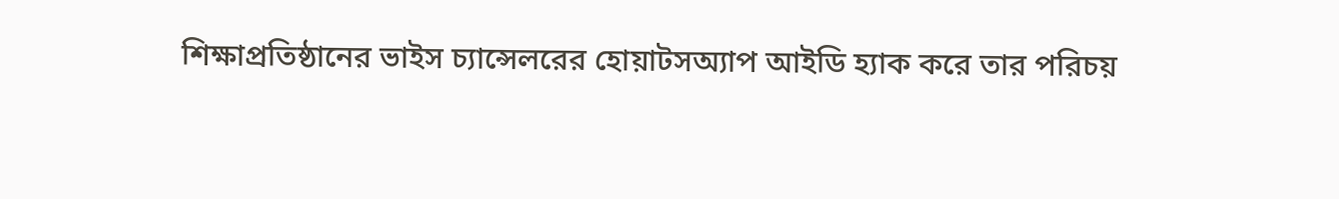শিক্ষাপ্রতিষ্ঠানের ভাইস চ্যান্সেলরের হোয়াটসঅ্যাপ আইডি হ্যাক করে তার পরিচয়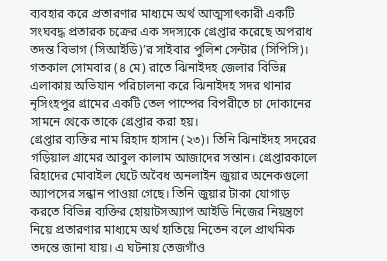ব্যবহার করে প্রতারণার মাধ্যমে অর্থ আত্মসাৎকারী একটি সংঘবদ্ধ প্রতারক চক্রের এক সদস্যকে গ্রেপ্তার করেছে অপরাধ তদন্ত বিভাগ (সিআইডি)’র সাইবার পুলিশ সেন্টার (সিপিসি)। গতকাল সোমবার (৪ মে) রাতে ঝিনাইদহ জেলার বিভিন্ন এলাকায় অভিযান পরিচালনা করে ঝিনাইদহ সদর থানার নৃসিংহপুর গ্রামের একটি তেল পাম্পের বিপরীতে চা দোকানের সামনে থেকে তাকে গ্রেপ্তার করা হয়।
গ্রেপ্তার ব্যক্তির নাম রিহাদ হাসান (২৩)। তিনি ঝিনাইদহ সদরের গড়িয়াল গ্রামের আবুল কালাম আজাদের সন্তান। গ্রেপ্তারকালে রিহাদের মোবাইল ঘেটে অবৈধ অনলাইন জুয়ার অনেকগুলো অ্যাপসের সন্ধান পাওয়া গেছে। তিনি জুয়ার টাকা যোগাড় করতে বিভিন্ন ব্যক্তির হোয়াটসঅ্যাপ আইডি নিজের নিয়ন্ত্রণে নিয়ে প্রতারণার মাধ্যমে অর্থ হাতিয়ে নিতেন বলে প্রাথমিক তদন্তে জানা যায়। এ ঘটনায় তেজগাঁও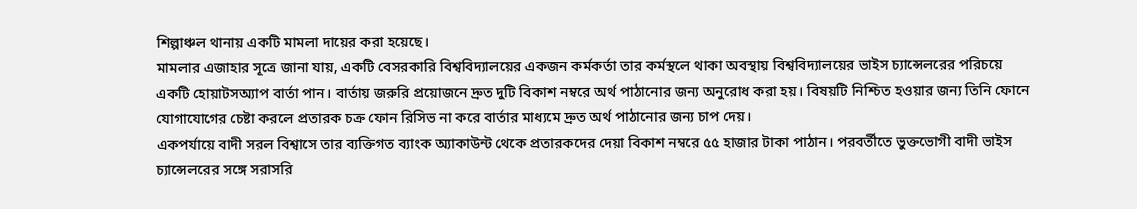শিল্পাঞ্চল থানায় একটি মামলা দায়ের করা হয়েছে।
মামলার এজাহার সূত্রে জানা যায়, একটি বেসরকারি বিশ্ববিদ্যালয়ের একজন কর্মকর্তা তার কর্মস্থলে থাকা অবস্থায় বিশ্ববিদ্যালয়ের ভাইস চ্যান্সেলরের পরিচয়ে একটি হোয়াটসঅ্যাপ বার্তা পান। বার্তায় জরুরি প্রয়োজনে দ্রুত দুটি বিকাশ নম্বরে অর্থ পাঠানোর জন্য অনুরোধ করা হয়। বিষয়টি নিশ্চিত হওয়ার জন্য তিনি ফোনে যোগাযোগের চেষ্টা করলে প্রতারক চক্র ফোন রিসিভ না করে বার্তার মাধ্যমে দ্রুত অর্থ পাঠানোর জন্য চাপ দেয়।
একপর্যায়ে বাদী সরল বিশ্বাসে তার ব্যক্তিগত ব্যাংক অ্যাকাউন্ট থেকে প্রতারকদের দেয়া বিকাশ নম্বরে ৫৫ হাজার টাকা পাঠান। পরবর্তীতে ভুক্তভোগী বাদী ভাইস চ্যান্সেলরের সঙ্গে সরাসরি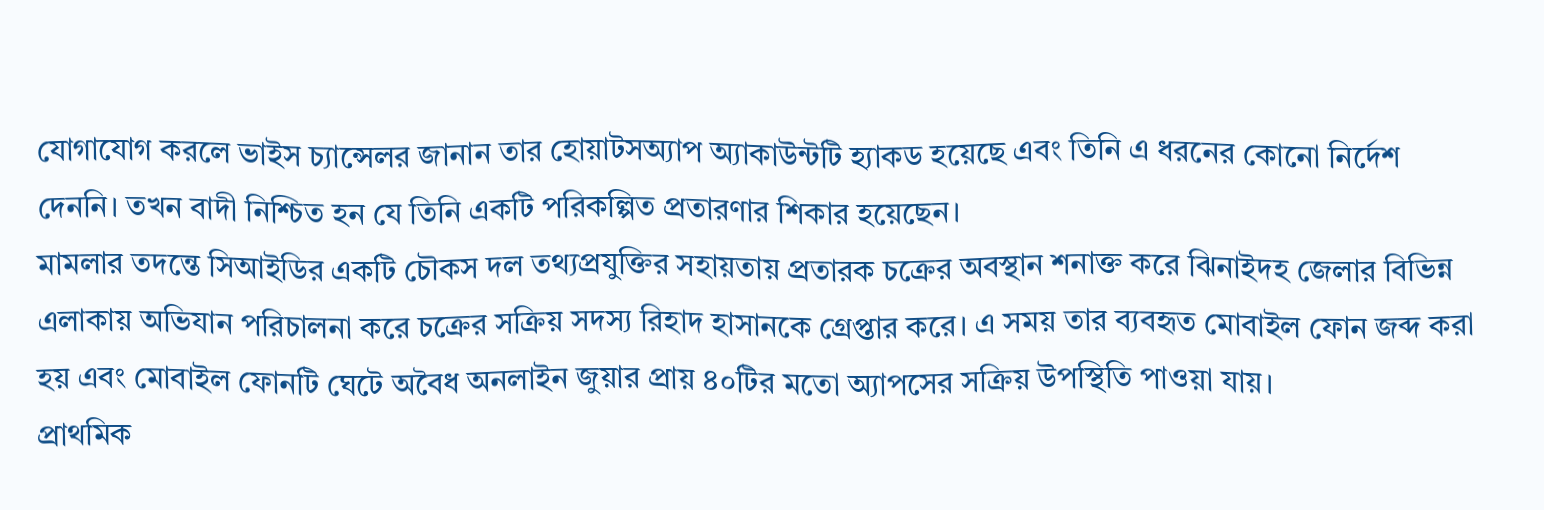যোগাযোগ করলে ভাইস চ্যান্সেলর জানান তার হোয়াটসঅ্যাপ অ্যাকাউন্টটি হ্যাকড হয়েছে এবং তিনি এ ধরনের কোনো নির্দেশ দেননি। তখন বাদী নিশ্চিত হন যে তিনি একটি পরিকল্পিত প্রতারণার শিকার হয়েছেন।
মামলার তদন্তে সিআইডির একটি চৌকস দল তথ্যপ্রযুক্তির সহায়তায় প্রতারক চক্রের অবস্থান শনাক্ত করে ঝিনাইদহ জেলার বিভিন্ন এলাকায় অভিযান পরিচালনা করে চক্রের সক্রিয় সদস্য রিহাদ হাসানকে গ্রেপ্তার করে। এ সময় তার ব্যবহৃত মোবাইল ফোন জব্দ করা হয় এবং মোবাইল ফোনটি ঘেটে অবৈধ অনলাইন জুয়ার প্রায় ৪০টির মতো অ্যাপসের সক্রিয় উপস্থিতি পাওয়া যায়।
প্রাথমিক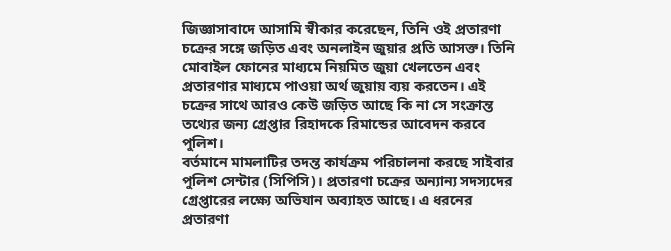জিজ্ঞাসাবাদে আসামি স্বীকার করেছেন, তিনি ওই প্রতারণা চক্রের সঙ্গে জড়িত এবং অনলাইন জুয়ার প্রতি আসক্ত। তিনি মোবাইল ফোনের মাধ্যমে নিয়মিত জুয়া খেলতেন এবং প্রতারণার মাধ্যমে পাওয়া অর্থ জুয়ায় ব্যয় করতেন। এই চক্রের সাথে আরও কেউ জড়িত আছে কি না সে সংক্রান্ত তথ্যের জন্য গ্রেপ্তার রিহাদকে রিমান্ডের আবেদন করবে পুলিশ।
বর্তমানে মামলাটির তদন্ত কার্যক্রম পরিচালনা করছে সাইবার পুলিশ সেন্টার (সিপিসি)। প্রতারণা চক্রের অন্যান্য সদস্যদের গ্রেপ্তারের লক্ষ্যে অভিযান অব্যাহত আছে। এ ধরনের প্রতারণা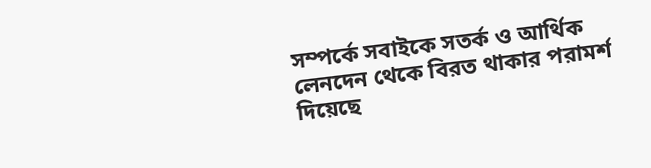সম্পর্কে সবাইকে সতর্ক ও আর্থিক লেনদেন থেকে বিরত থাকার পরামর্শ দিয়েছে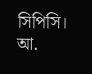সিপিসি।
আ.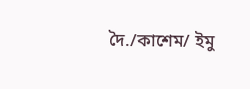দৈ./কাশেম/ ইমু